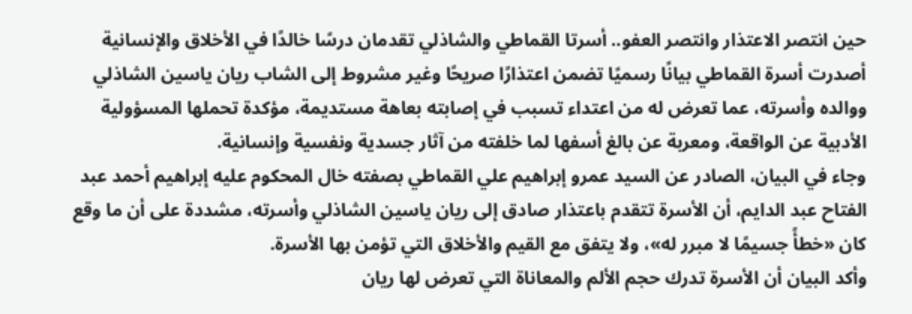حين انتصر الاعتذار وانتصر العفو.. أسرتا القماطي والشاذلي تقدمان درسًا خالدًا في الأخلاق والإنسانية
أصدرت أسرة القماطي بيانًا رسميًا تضمن اعتذارًا صريحًا وغير مشروط إلى الشاب ريان ياسين الشاذلي ووالده وأسرته، عما تعرض له من اعتداء تسبب في إصابته بعاهة مستديمة، مؤكدة تحملها المسؤولية الأدبية عن الواقعة، ومعربة عن بالغ أسفها لما خلفته من آثار جسدية ونفسية وإنسانية.
وجاء في البيان، الصادر عن السيد عمرو إبراهيم علي القماطي بصفته خال المحكوم عليه إبراهيم أحمد عبد الفتاح عبد الدايم، أن الأسرة تتقدم باعتذار صادق إلى ريان ياسين الشاذلي وأسرته، مشددة على أن ما وقع كان «خطأً جسيمًا لا مبرر له»، ولا يتفق مع القيم والأخلاق التي تؤمن بها الأسرة.
وأكد البيان أن الأسرة تدرك حجم الألم والمعاناة التي تعرض لها ريان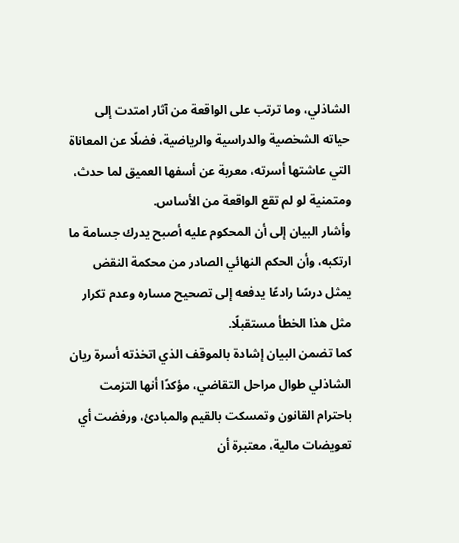الشاذلي، وما ترتب على الواقعة من آثار امتدت إلى حياته الشخصية والدراسية والرياضية، فضلًا عن المعاناة التي عاشتها أسرته، معربة عن أسفها العميق لما حدث، ومتمنية لو لم تقع الواقعة من الأساس.
وأشار البيان إلى أن المحكوم عليه أصبح يدرك جسامة ما ارتكبه، وأن الحكم النهائي الصادر من محكمة النقض يمثل درسًا رادعًا يدفعه إلى تصحيح مساره وعدم تكرار مثل هذا الخطأ مستقبلًا.
كما تضمن البيان إشادة بالموقف الذي اتخذته أسرة ريان الشاذلي طوال مراحل التقاضي، مؤكدًا أنها التزمت باحترام القانون وتمسكت بالقيم والمبادئ، ورفضت أي تعويضات مالية، معتبرة أن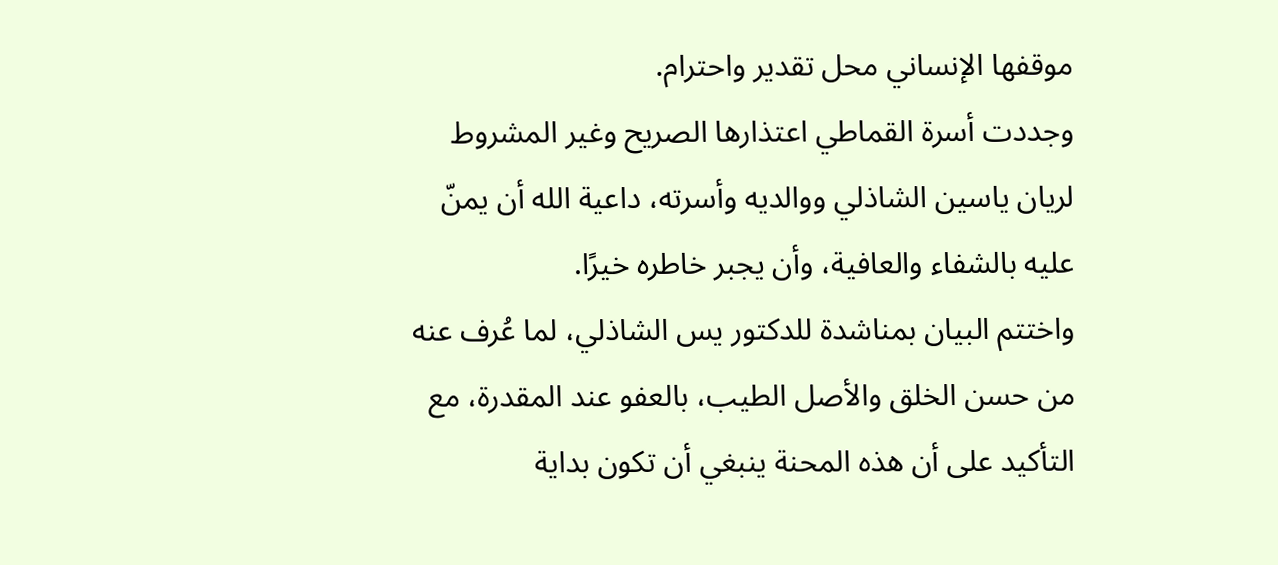موقفها الإنساني محل تقدير واحترام.
وجددت أسرة القماطي اعتذارها الصريح وغير المشروط لريان ياسين الشاذلي ووالديه وأسرته، داعية الله أن يمنّ عليه بالشفاء والعافية، وأن يجبر خاطره خيرًا.
واختتم البيان بمناشدة للدكتور يس الشاذلي، لما عُرف عنه من حسن الخلق والأصل الطيب، بالعفو عند المقدرة، مع التأكيد على أن هذه المحنة ينبغي أن تكون بداية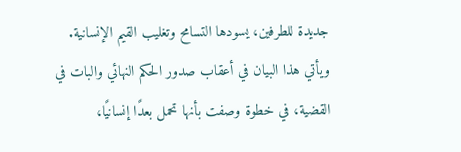جديدة للطرفين، يسودها التسامح وتغليب القيم الإنسانية.
ويأتي هذا البيان في أعقاب صدور الحكم النهائي والبات في القضية، في خطوة وصفت بأنها تحمل بعدًا إنسانيًا،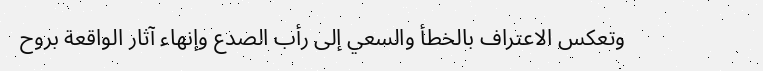وتعكس الاعتراف بالخطأ والسعي إلى رأب الصدع وإنهاء آثار الواقعة بروح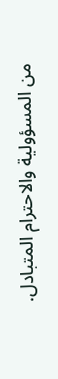من المسؤولية والاحترام المتبادل.